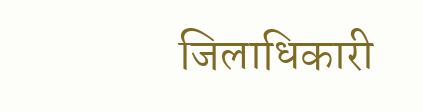जिलाधिकारी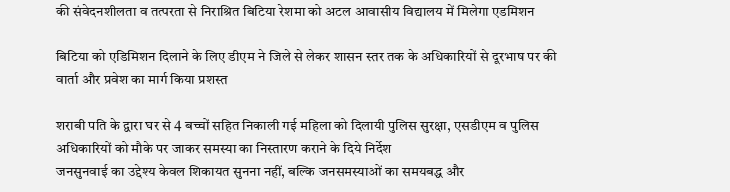की संवेदनशीलता व तत्परता से निराश्रित बिटिया रेशमा को अटल आवासीय विद्यालय में मिलेगा एडमिशन

बिटिया को एडिमिशन दिलाने के लिए डीएम ने जिले से लेकर शासन स्तर तक के अधिकारियों से दूरभाष पर की वार्ता और प्रवेश का मार्ग किया प्रशस्त

शराबी पति के द्वारा घर से 4 बच्चों सहित निकाली गई महिला को दिलायी पुलिस सुरक्षा, एसडीएम व पुलिस अधिकारियों को मौके पर जाकर समस्या का निस्तारण कराने के दिये निर्देश
जनसुनवाई का उद्देश्य केवल शिकायत सुनना नहीं, बल्कि जनसमस्याओं का समयबद्ध और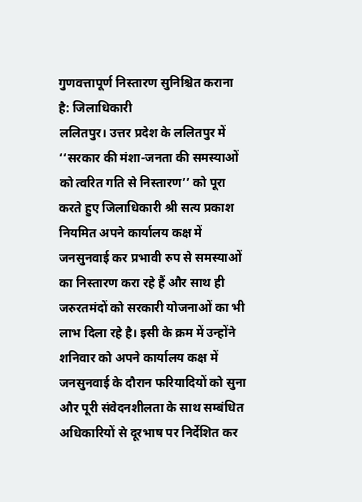गुणवत्तापूर्ण निस्तारण सुनिश्चित कराना है: जिलाधिकारी
ललितपुर। उत्तर प्रदेश के ललितपुर में ‘‘सरकार की मंशा-जनता की समस्याओं को त्वरित गति से निस्तारण’’ को पूरा करते हुए जिलाधिकारी श्री सत्य प्रकाश नियमित अपने कार्यालय कक्ष में जनसुनवाई कर प्रभावी रुप से समस्याओं का निस्तारण करा रहे हैं और साथ ही जरुरतमंदों को सरकारी योजनाओं का भी लाभ दिला रहे है। इसी के क्रम में उन्होंने शनिवार को अपने कार्यालय कक्ष में जनसुनवाई के दौरान फरियादियों को सुना और पूरी संवेदनशीलता के साथ सम्बंधित अधिकारियों से दूरभाष पर निर्देशित कर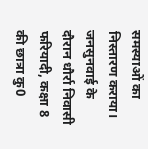समस्याओं का निस्तारण कराया।
जनसुनवाई के दौरान धौर्रा निवासी फरियादी, कक्षा 8 की छात्रा कु0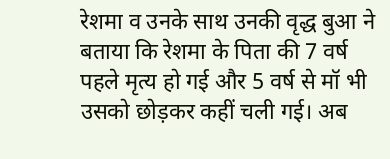रेशमा व उनके साथ उनकी वृद्ध बुआ ने बताया कि रेशमा के पिता की 7 वर्ष पहले मृत्य हो गई और 5 वर्ष से मॉ भी उसको छोड़कर कहीं चली गई। अब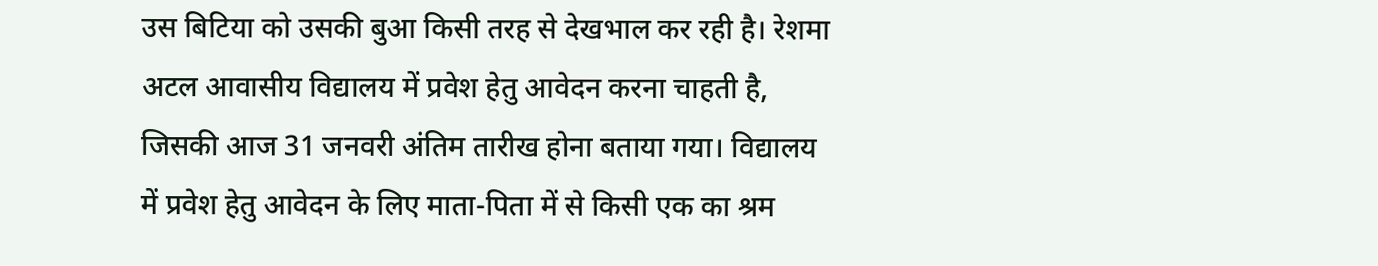उस बिटिया को उसकी बुआ किसी तरह से देखभाल कर रही है। रेशमा अटल आवासीय विद्यालय में प्रवेश हेतु आवेदन करना चाहती है, जिसकी आज 31 जनवरी अंतिम तारीख होना बताया गया। विद्यालय में प्रवेश हेतु आवेदन के लिए माता-पिता में से किसी एक का श्रम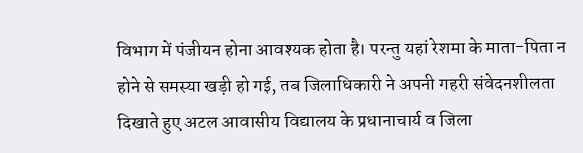विभाग में पंजीयन होना आवश्यक होता है। परन्तु यहां रेशमा के माता-पिता न होने से समस्या खड़ी हो गई, तब जिलाधिकारी ने अपनी गहरी संवेदनशीलता दिखाते हुए अटल आवासीय विद्यालय के प्रधानाचार्य व जिला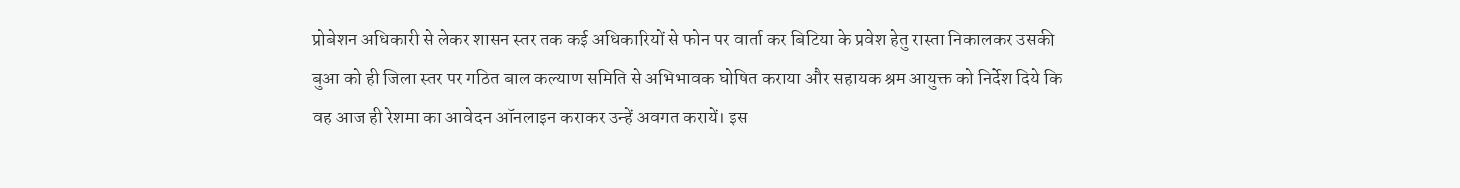प्रोबेशन अधिकारी से लेकर शासन स्तर तक कई अधिकारियों से फोन पर वार्ता कर बिटिया के प्रवेश हेतु रास्ता निकालकर उसकी बुआ को ही जिला स्तर पर गठित बाल कल्याण समिति से अभिभावक घोषित कराया और सहायक श्रम आयुक्त को निर्देश दिये कि वह आज ही रेशमा का आवेदन ऑनलाइन कराकर उन्हें अवगत करायें। इस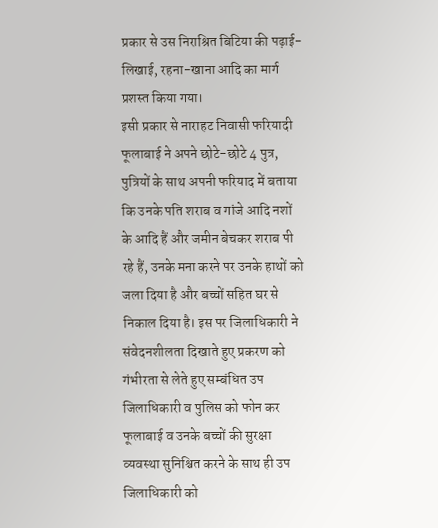प्रकार से उस निराश्रित बिटिया की पढ़ाई-लिखाई, रहना-खाना आदि का मार्ग प्रशस्त किया गया।
इसी प्रकार से नाराहट निवासी फरियादी फूलाबाई ने अपने छोटे-छोटे 4 पुत्र, पुत्रियों के साथ अपनी फरियाद में बताया कि उनके पति शराब व गांजे आदि नशों के आदि हैं और जमीन बेचकर शराब पी रहे हैं, उनके मना करने पर उनके हाथों को जला दिया है और बच्चों सहित घर से निकाल दिया है। इस पर जिलाधिकारी ने संवेदनशीलता दिखाते हुए प्रकरण को गंभीरता से लेते हुए सम्बंधित उप जिलाधिकारी व पुलिस को फोन कर फूलाबाई व उनके बच्चों की सुरक्षा व्यवस्था सुनिश्चित करने के साथ ही उप जिलाधिकारी को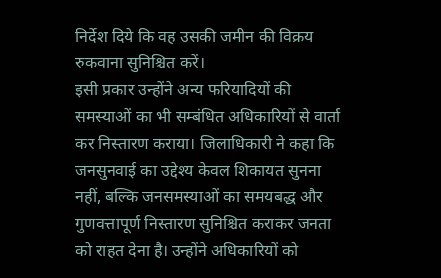निर्देश दिये कि वह उसकी जमीन की विक्रय रुकवाना सुनिश्चित करें।
इसी प्रकार उन्होंने अन्य फरियादियों की समस्याओं का भी सम्बंधित अधिकारियों से वार्ता कर निस्तारण कराया। जिलाधिकारी ने कहा कि जनसुनवाई का उद्देश्य केवल शिकायत सुनना नहीं, बल्कि जनसमस्याओं का समयबद्ध और गुणवत्तापूर्ण निस्तारण सुनिश्चित कराकर जनता को राहत देना है। उन्होंने अधिकारियों को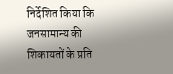निर्देशित किया कि जनसामान्य की शिकायतों के प्रति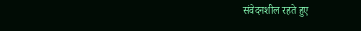संवेदनशील रहते हुए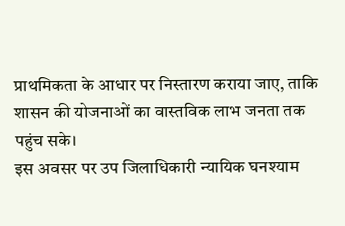प्राथमिकता के आधार पर निस्तारण कराया जाए, ताकि शासन की योजनाओं का वास्तविक लाभ जनता तक पहुंच सके।
इस अवसर पर उप जिलाधिकारी न्यायिक घनश्याम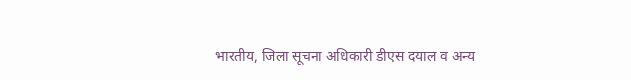भारतीय, जिला सूचना अधिकारी डीएस दयाल व अन्य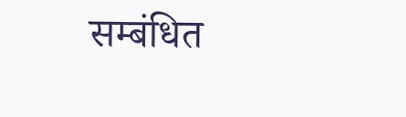सम्बंधित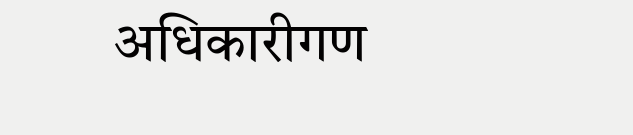अधिकारीगण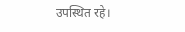उपस्थित रहे।